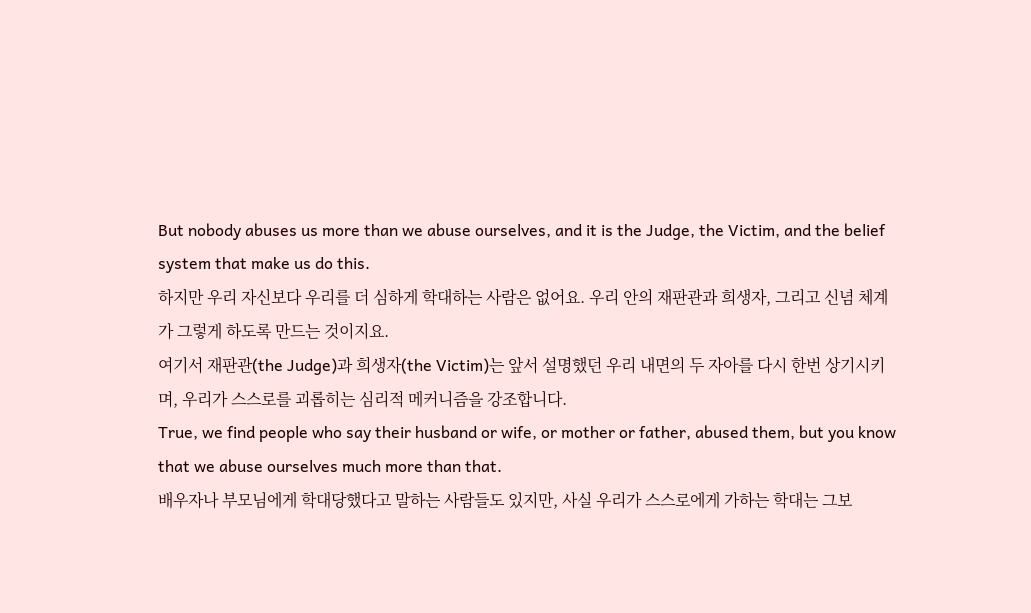But nobody abuses us more than we abuse ourselves, and it is the Judge, the Victim, and the belief system that make us do this.
하지만 우리 자신보다 우리를 더 심하게 학대하는 사람은 없어요. 우리 안의 재판관과 희생자, 그리고 신념 체계가 그렇게 하도록 만드는 것이지요.
여기서 재판관(the Judge)과 희생자(the Victim)는 앞서 설명했던 우리 내면의 두 자아를 다시 한번 상기시키며, 우리가 스스로를 괴롭히는 심리적 메커니즘을 강조합니다.
True, we find people who say their husband or wife, or mother or father, abused them, but you know that we abuse ourselves much more than that.
배우자나 부모님에게 학대당했다고 말하는 사람들도 있지만, 사실 우리가 스스로에게 가하는 학대는 그보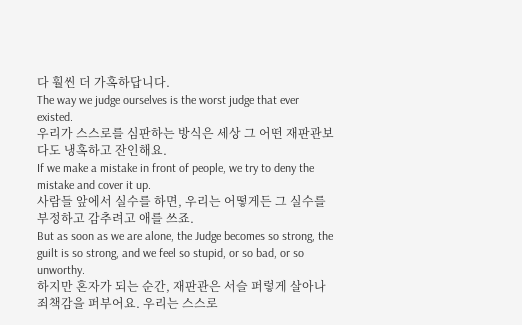다 훨씬 더 가혹하답니다.
The way we judge ourselves is the worst judge that ever existed.
우리가 스스로를 심판하는 방식은 세상 그 어떤 재판관보다도 냉혹하고 잔인해요.
If we make a mistake in front of people, we try to deny the mistake and cover it up.
사람들 앞에서 실수를 하면, 우리는 어떻게든 그 실수를 부정하고 감추려고 애를 쓰죠.
But as soon as we are alone, the Judge becomes so strong, the guilt is so strong, and we feel so stupid, or so bad, or so unworthy.
하지만 혼자가 되는 순간, 재판관은 서슬 퍼렇게 살아나 죄책감을 퍼부어요. 우리는 스스로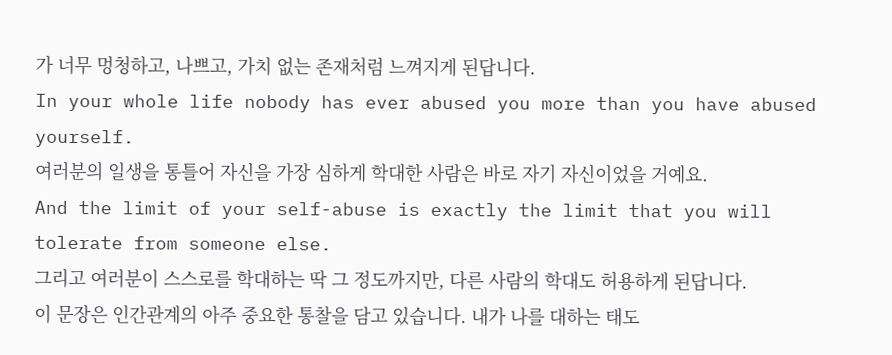가 너무 멍청하고, 나쁘고, 가치 없는 존재처럼 느껴지게 된답니다.
In your whole life nobody has ever abused you more than you have abused yourself.
여러분의 일생을 통틀어 자신을 가장 심하게 학대한 사람은 바로 자기 자신이었을 거예요.
And the limit of your self-abuse is exactly the limit that you will tolerate from someone else.
그리고 여러분이 스스로를 학대하는 딱 그 정도까지만, 다른 사람의 학대도 허용하게 된답니다.
이 문장은 인간관계의 아주 중요한 통찰을 담고 있습니다. 내가 나를 대하는 태도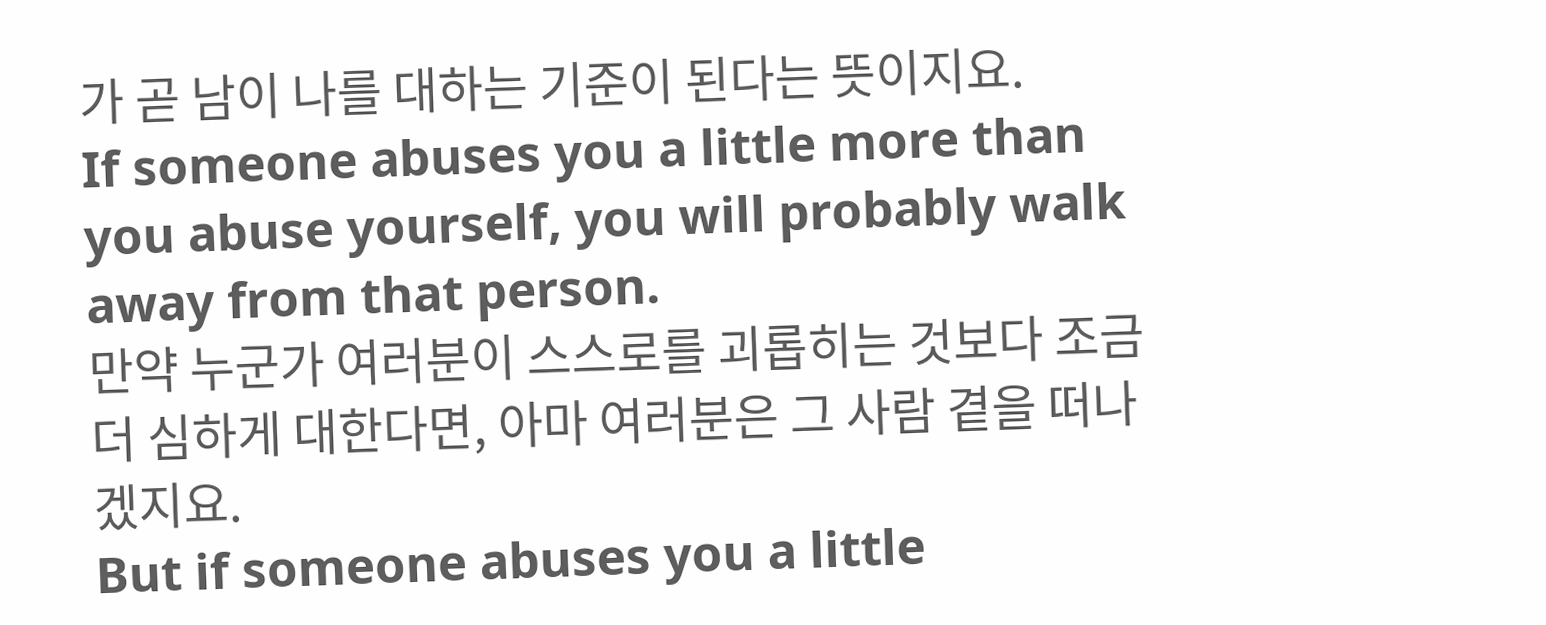가 곧 남이 나를 대하는 기준이 된다는 뜻이지요.
If someone abuses you a little more than you abuse yourself, you will probably walk away from that person.
만약 누군가 여러분이 스스로를 괴롭히는 것보다 조금 더 심하게 대한다면, 아마 여러분은 그 사람 곁을 떠나겠지요.
But if someone abuses you a little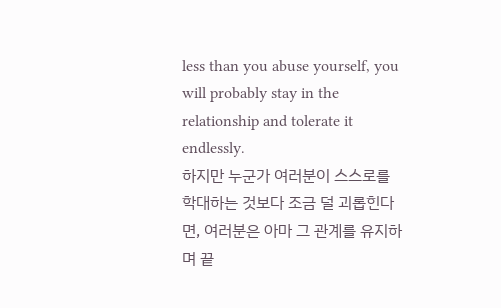less than you abuse yourself, you will probably stay in the relationship and tolerate it endlessly.
하지만 누군가 여러분이 스스로를 학대하는 것보다 조금 덜 괴롭힌다면, 여러분은 아마 그 관계를 유지하며 끝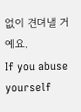없이 견뎌낼 거예요.
If you abuse yourself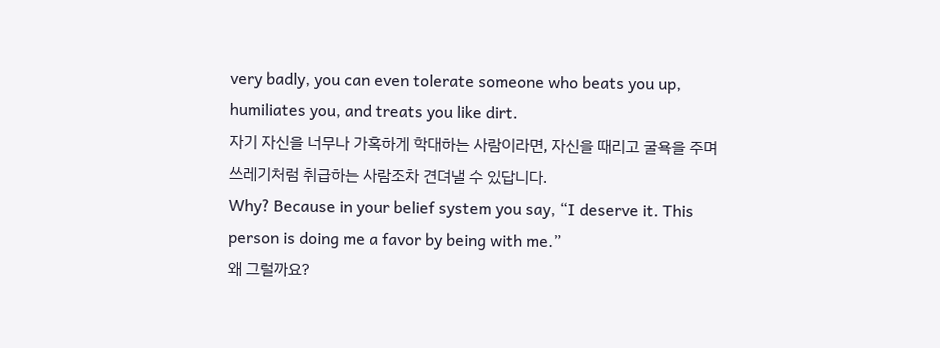very badly, you can even tolerate someone who beats you up, humiliates you, and treats you like dirt.
자기 자신을 너무나 가혹하게 학대하는 사람이라면, 자신을 때리고 굴욕을 주며 쓰레기처럼 취급하는 사람조차 견뎌낼 수 있답니다.
Why? Because in your belief system you say, “I deserve it. This person is doing me a favor by being with me.”
왜 그럴까요?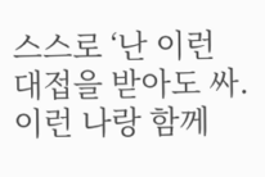스스로 ‘난 이런 대접을 받아도 싸. 이런 나랑 함께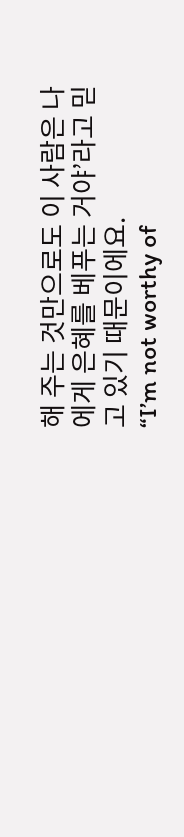해 주는 것만으로도 이 사람은 나에게 은혜를 베푸는 거야’라고 믿고 있기 때문이에요.
“I’m not worthy of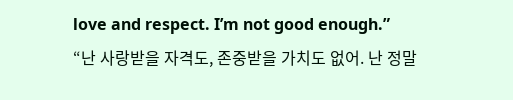love and respect. I’m not good enough.”
“난 사랑받을 자격도, 존중받을 가치도 없어. 난 정말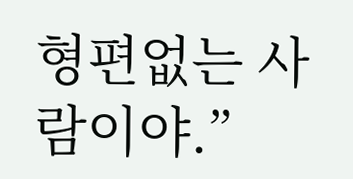형편없는 사람이야.”